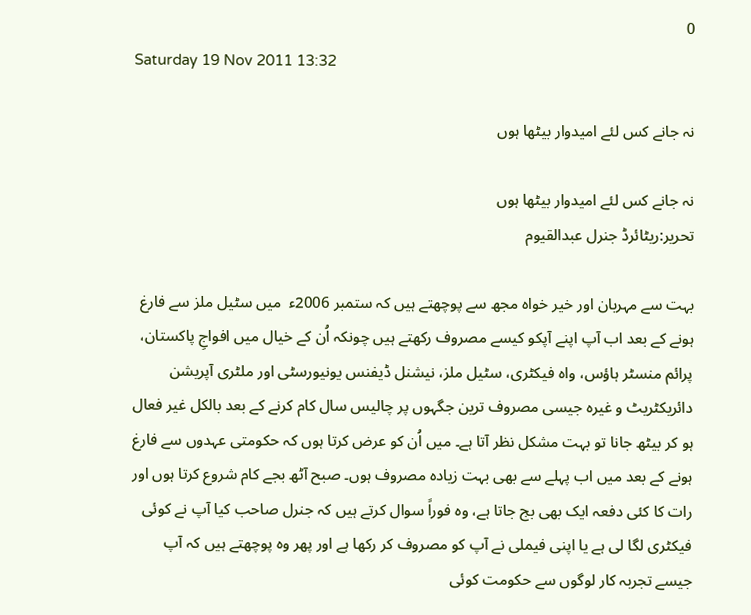0
Saturday 19 Nov 2011 13:32

نہ جانے کس لئے امیدوار بیٹھا ہوں

نہ جانے کس لئے امیدوار بیٹھا ہوں
تحریر:ریٹائرڈ جنرل عبدالقیوم

بہت سے مہربان اور خیر خواہ مجھ سے پوچھتے ہیں کہ ستمبر 2006ء  میں سٹیل ملز سے فارغ ہونے کے بعد اب آپ اپنے آپکو کیسے مصروف رکھتے ہیں چونکہ اُن کے خیال میں افواجِ پاکستان، پرائم منسٹر ہاؤس، واہ فیکٹری، سٹیل ملز، نیشنل ڈیفنس یونیورسٹی اور ملٹری آپریشن دائریکٹریٹ و غیرہ جیسی مصروف ترین جگہوں پر چالیس سال کام کرنے کے بعد بالکل غیر فعال ہو کر بیٹھ جانا تو بہت مشکل نظر آتا ہے۔ میں اُن کو عرض کرتا ہوں کہ حکومتی عہدوں سے فارغ ہونے کے بعد میں اب پہلے سے بھی بہت زیادہ مصروف ہوں۔ صبح آٹھ بجے کام شروع کرتا ہوں اور رات کا کئی دفعہ ایک بھی بج جاتا ہے، وہ فوراً سوال کرتے ہیں کہ جنرل صاحب کیا آپ نے کوئی فیکٹری لگا لی ہے یا اپنی فیملی نے آپ کو مصروف کر رکھا ہے اور پھر وہ پوچھتے ہیں کہ آپ جیسے تجربہ کار لوگوں سے حکومت کوئی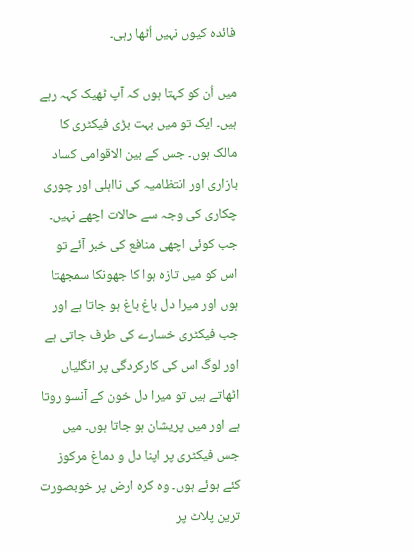فائدہ کیوں نہیں اُٹھا رہی۔

میں اُن کو کہتا ہوں کہ آپ ٹھیک کہہ رہے ہیں۔ ایک تو میں بہت بڑی فیکٹری کا مالک ہوں۔ جس کے بین الاقوامی کساد بازاری اور انتظامیہ کی نااہلی اور چوری چکاری کی وجہ سے حالات اچھے نہیں۔ جب کوئی اچھی منافع کی خبر آئے تو اس کو میں تازہ ہوا کا جھونکا سمجھتا  ہوں اور میرا دل باغ باغ ہو جاتا ہے اور جب فیکٹری خسارے کی طرف جاتی ہے اور لوگ اس کی کارکردگی پر انگلیاں اٹھاتے ہیں تو میرا دل خون کے آنسو روتا ہے اور میں پریشان ہو جاتا ہوں۔ میں جس فیکٹری پر اپنا دل و دماغ مرکوز کئے ہوئے ہوں۔ وہ کرہ ارض پر خوبصورت ترین پلاٹ پر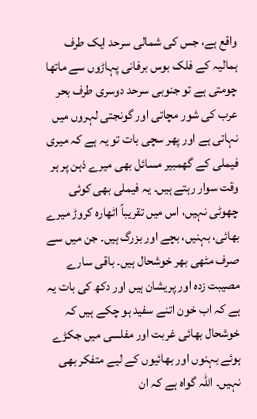واقع ہے، جس کی شمالی سرحد ایک طرف ہمالیہ کے فلک بوس برفانی پہاڑوں سے ماتھا چومتی ہے تو جنوبی سرحد دوسری طرف بحر عرب کی شور مچاتی اور گونجتی لہروں میں نہاتی ہے اور پھر سچی بات تو یہ ہے کہ میری فیملی کے گھمبیر مسائل بھی میرے ذہن پر ہر وقت سوار رہتے ہیں۔ یہ فیملی بھی کوئی چھوٹی نہیں، اس میں تقریباً اٹھارہ کروڑ میرے بھائی، بہنیں، بچے اور بزرگ ہیں۔ جن میں سے صرف مٹھی بھر خوشحال ہیں۔ باقی سارے مصیبت زدہ اور پریشان ہیں اور دکھ کی بات یہ ہے کہ اب خون اتنے سفید ہو چکے ہیں کہ خوشحال بھائی غربت اور مفلسی میں جکڑے ہوئے بہنوں اور بھائیوں کے لیے متفکر بھی نہیں۔ اللہ گواہ ہے کہ ان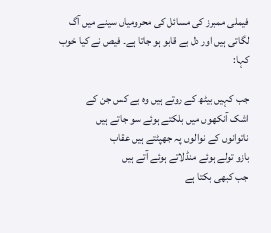فیملی ممبرز کی مسائل کی محرومیاں سینے میں آگ لگاتی ہیں اور دل بے قابو ہو جاتا ہے۔ فیص نے کیا خوب کہا:

جب کہیں بیٹھ کے روتے ہیں وہ بے کس جن کے
اشک آنکھوں میں بلکتے ہوئے سو جاتے ہیں
ناتوانوں کے نوالوں پہ جھپٹتے ہیں عقاب
بازو تولے ہوئے منڈلاتے ہوئے آتے ہیں
جب کبھی بکتا ہے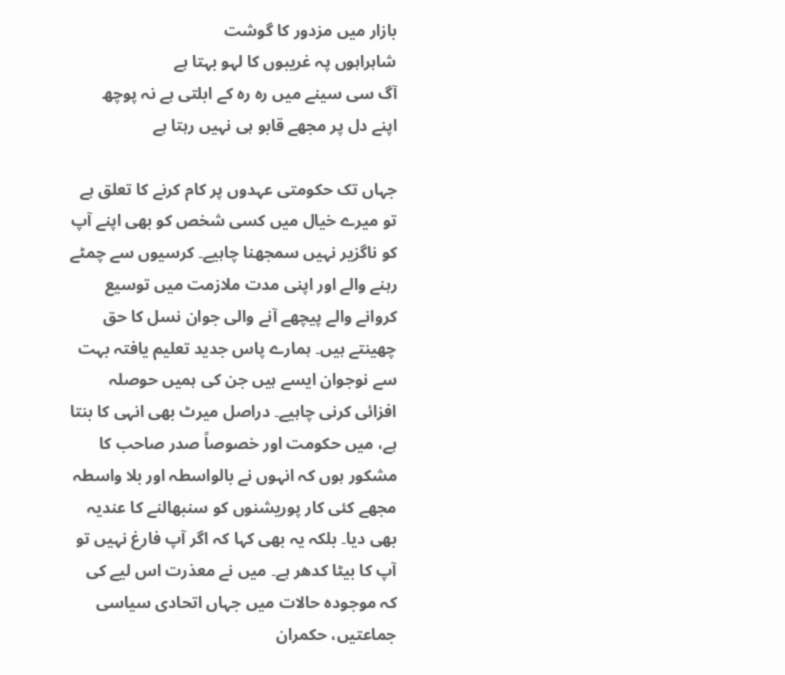بازار میں مزدور کا گوشت
شاہراہوں پہ غریبوں کا لہو بہتا ہے
آگ سی سینے میں رہ رہ کے ابلتی ہے نہ پوچھ
اپنے دل پر مجھے قابو ہی نہیں رہتا ہے

جہاں تک حکومتی عہدوں پر کام کرنے کا تعلق ہے تو میرے خیال میں کسی شخص کو بھی اپنے آپ کو ناگزیر نہیں سمجھنا چاہیے۔ کرسیوں سے چمٹے رہنے والے اور اپنی مدت ملازمت میں توسیع کروانے والے پیچھے آنے والی جوان نسل کا حق چھینتے ہیں۔ ہمارے پاس جدید تعلیم یافتہ بہت سے نوجوان ایسے ہیں جن کی ہمیں حوصلہ افزائی کرنی چاہیے۔ دراصل میرٹ بھی انہی کا بنتا ہے، میں حکومت اور خصوصاً صدر صاحب کا مشکور ہوں کہ انہوں نے بالواسطہ اور بلا واسطہ مجھے کئی کار پوریشنوں کو سنبھالنے کا عندیہ بھی دیا۔ بلکہ یہ بھی کہا کہ اگر آپ فارغ نہیں تو آپ کا بیٹا کدھر ہے۔ میں نے معذرت اس لیے کی کہ موجودہ حالات میں جہاں اتحادی سیاسی جماعتیں، حکمران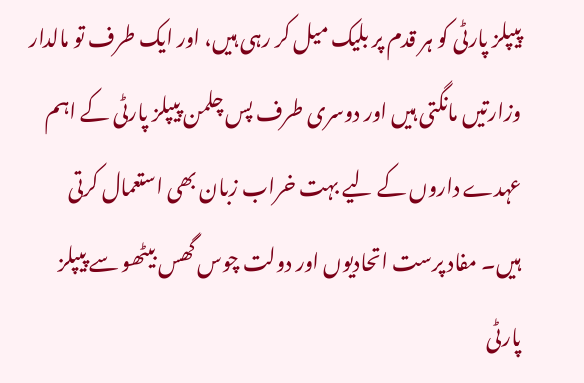پیپلز پارٹی کو ہر قدم پر بلیک میل کر رہی ہیں، اور ایک طرف تو مالدار وزارتیں مانگتی ہیں اور دوسری طرف پس چلمن پیپلز پارٹی کے اہم عہدے داروں کے لیے بہت خراب زبان بھی استعمال کرتی ہیں۔ مفاد پرست اتحادیوں اور دولت چوس گھس بیٹھو سے پیپلز پارٹی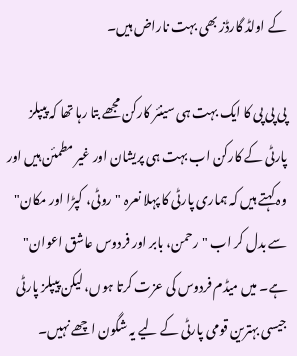کے اولڈ گارڈز بھی بہت ناراض ہیں۔

پی پی پی کا ایک بہت ہی سینئر کارکن مجھے بتا رہا تھا کہ پیپلز پارٹی کے کارکن اب بہت ہی پریشان اور غیر مطمئن ہیں اور وہ کہتے ہیں کہ ہماری پارٹی کا پہلا نعرہ "روٹی، کپڑا اور مکان" سے بدل کر اب "رحمن، بابر اور فردوس عاشق اعوان" ہے۔ میں میڈم فردوس کی عزت کرتا ہوں، لیکن پیپلز پارٹی جیسی بہترین قومی پارٹی کے لیے یہ شگون اچھے نہیں۔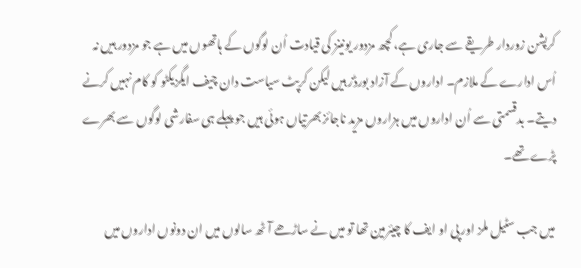کرپشن زوردار طریقے سے جاری ہے، کچھ مزدور یونینز کی قیادت اُن لوگوں کے ہاتھوں میں ہے جو مزدور ہیں نہ اُس ادارے کے ملازم۔ اداروں کے آزاد بورڈز ہیں لیکن کرپٹ سیاست دان چیف ایگزیکٹو کو کام نہیں کرنے دیتے۔ بدقسمتی سے اُن اداروں میں ہزاروں مزید ناجائز بھرتیاں ہوئی ہیں جو پہلے ہی سفارشی لوگوں سے بھرے پڑے تھے۔

میں جب سٹیل ملز اور پی او ایف کا چیئرمین تھا تو میں نے ساڑھے آٹھ سالوں میں ان دونوں اداروں میں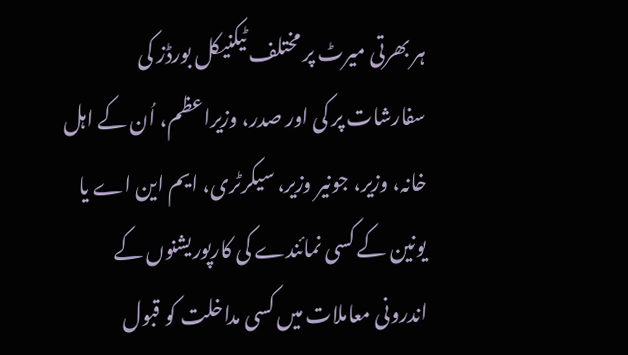ہر بھرتی میرٹ پر مختلف ٹیکنیکل بورڈز کی سفارشات پر کی اور صدر، وزیراعظم، اُن کے اہل خانہ، وزیر، جونیر وزیر، سیکرٹری، ایم این اے یا یونین کے کسی نمائندے کی کارپوریشنوں کے اندرونی معاملات میں کسی مداخلت کو قبول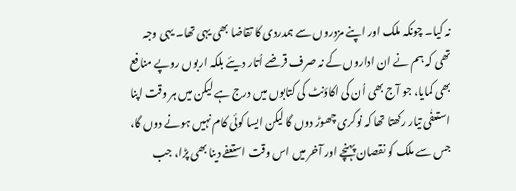نہ کیا۔ چونکہ ملک اور اپنے مزدروں سے ہمدردی کا تقاضا بھی یہی تھا۔ یہی وجہ تھی کہ ہم نے ان اداروں کے نہ صرف قرضے اُتار دیئے بلکہ اربوں روپے منافع بھی کمایا، جو آج بھی اُن کی اکاؤنٹ کی کتابوں میں درج ہے لیکن میں ہر وقت اپنا استعفٰی تیار رکھتا تھا کہ نوکری چھوڑ دوں گا لیکن ایسا کوئی کام نہیں ہونے دوں گا، جس سے ملک کو نقصان پہنچے اور آخر میں اس وقت استعفے دینا بھی پڑا، جب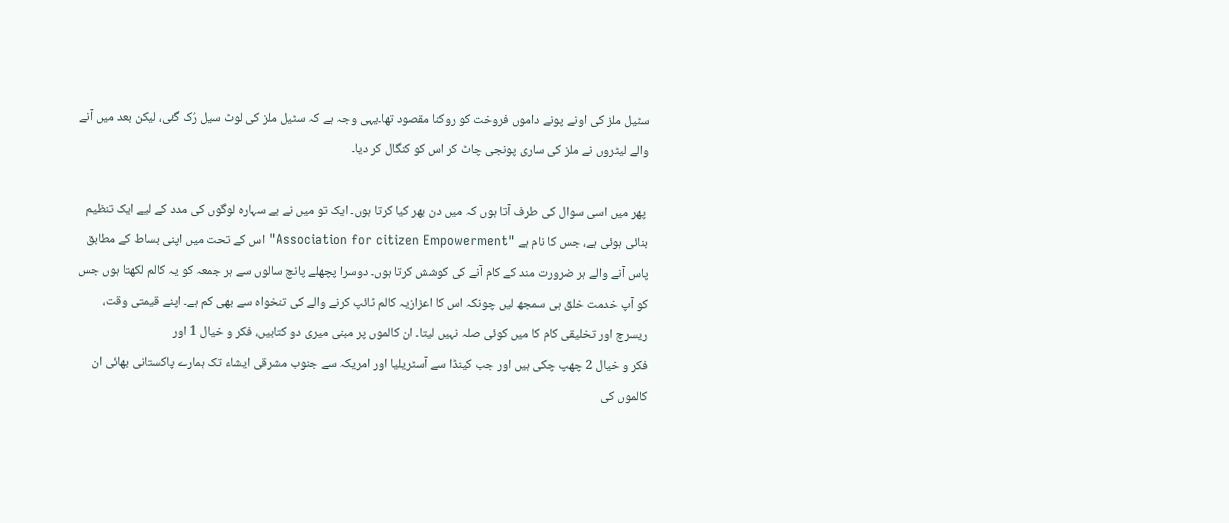سٹیل ملز کی اونے پونے داموں فروخت کو روکنا مقصود تھا۔یہی وجہ ہے کہ سٹیل ملز کی لوٹ سیل رُک گئی، لیکن بعد میں آنے والے لیٹروں نے ملز کی ساری پونجی چاٹ کر اس کو کنگال کر دیا۔

 پھر میں اسی سوال کی طرف آتا ہوں کہ میں دن بھر کیا کرتا ہوں۔ ایک تو میں نے بے سہارہ لوگوں کی مدد کے لیے ایک تنظیم بنائی ہوئی ہے، جس کا نام ہے "Association for citizen Empowerment" اس کے تحت میں اپنی بساط کے مطابق پاس آنے والے ہر ضرورت مند کے کام آنے کی کوشش کرتا ہوں۔ دوسرا پچھلے پانچ سالوں سے ہر جمعہ کو یہ کالم لکھتا ہوں جس کو آپ خدمت خلق ہی سمجھ لیں چونکہ اس کا اعزازیہ کالم ٹائپ کرنے والے کی تنخواہ سے بھی کم ہے۔ اپنے قیمتی وقت، ریسرچ اور تخلیقی کام کا میں کوئی صلہ نہیں لیتا۔ ان کالموں پر مبنی میری دو کتابیں، فکر و خیال 1 اور
فکر و خیال 2 چھپ چکی ہیں اور جب کینڈا سے آسٹریلیا اور امریکہ سے جنوب مشرقی ایشاء تک ہمارے پاکستانی بھائی ان کالموں کی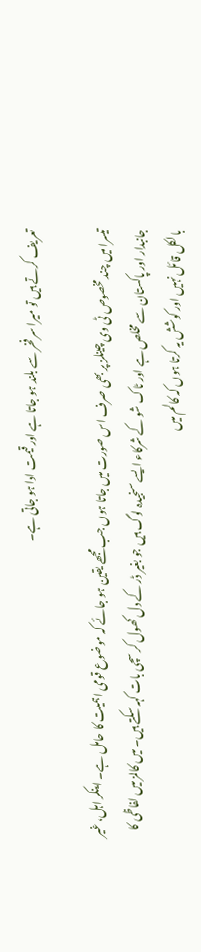تعریف کرتے ہیں تو میرا سر فخر سے بلند ہو جاتا ہے اور قیمت ادا ہو جاتی ہے۔

تیسرا میں چند مخصوص ٹی وی چینلز پر بھی صرف اس صورت میں جاتا ہوں جب مجھے یقین ہو جائے کہ موضوع قومی اہمیت کا حامل ہے۔ اینکر اہل، غیر جانبدار اور پاکستان سے مخلص ہے اور ٹاک شو کے شرکاء ایسے سنجیدہ لوگ ہیں جو بغیر ڈر کے دل کھول کر سچی بات کہہ سکتے ہیں۔ میں کالمز میں لفاظی کا بالکل قائل نہیں اور کوشش یہ کرتا ہوں کہ کالم میں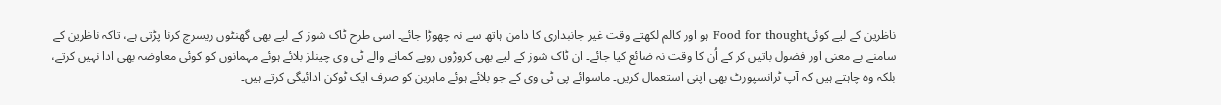ناظرین کے لیے کوئیFood for thought ہو اور کالم لکھتے وقت غیر جانبداری کا دامن ہاتھ سے نہ چھوڑا جائے۔ اسی طرح ٹاک شوز کے لیے بھی گھنٹوں ریسرچ کرنا پڑتی ہے، تاکہ ناظرین کے سامنے بے معنی اور فضول باتیں کر کے اُن کا وقت نہ ضائع کیا جائے۔ ان ٹاک شوز کے لیے بھی کروڑوں روپے کمانے والے ٹی وی چینلز بلائے ہوئے مہمانوں کو کوئی معاوضہ بھی ادا نہیں کرتے، بلکہ وہ چاہتے ہیں کہ آپ ٹرانسپورٹ بھی اپنی استعمال کریں۔ ماسوائے پی ٹی وی کے جو بلائے ہوئے ماہرین کو صرف ایک ٹوکن ادائیگی کرتے ہیں۔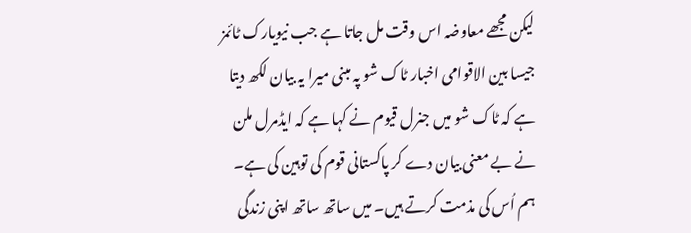لیکن مجھے معاوضہ اس وقت مل جاتا ہے جب نیویارک ٹائمز جیسا بین الاقوامی اخبار ٹاک شو پہ مبنی میرا یہ بیان لکھ دیتا ہے کہ ٹاک شو میں جنرل قیوم نے کہا ہے کہ ایڈمرل ملن نے بے معنی بیان دے کر پاکستانی قوم کی توہین کی ہے۔ ہم اُس کی مذمت کرتے ہیں۔ میں ساتھ ساتھ اپنی زندگی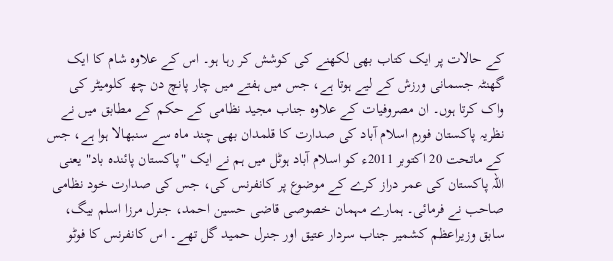کے حالات پر ایک کتاب بھی لکھنے کی کوشش کر رہا ہو۔ اس کے علاوہ شام کا ایک گھنٹہ جسمانی ورزش کے لیے ہوتا ہے، جس میں ہفتے میں چار پانچ دن چھ کلومیٹر کی واک کرتا ہوں۔ ان مصروفیات کے علاوہ جناب مجید نظامی کے حکم کے مطابق میں نے نظریہ پاکستان فورم اسلام آباد کی صدارت کا قلمدان بھی چند ماہ سے سنبھالا ہوا ہے، جس کے ماتحت 20 اکتوبر 2011ء کو اسلام آباد ہوٹل میں ہم نے ایک "پاکستان پائندہ باد" یعنی اللہ پاکستان کی عمر دراز کرے کے موضوع پر کانفرنس کی، جس کی صدارت خود نظامی صاحب نے فرمائی۔ ہمارے مہمان خصوصی قاضی حسین احمد، جنرل مرزا اسلم بیگ، سابق وزیراعظم کشمیر جناب سردار عتیق اور جنرل حمید گل تھے۔ اس کانفرنس کا فوٹو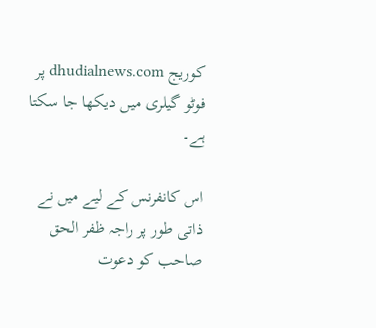کوریج dhudialnews.com پر فوٹو گیلری میں دیکھا جا سکتا ہے۔

اس کانفرنس کے لیے میں نے ذاتی طور پر راجہ ظفر الحق صاحب کو دعوت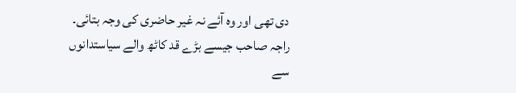دی تھی اور وہ آئے نہ غیر حاضری کی وجہ بتائی۔ راجہ صاحب جیسے بڑے قد کاٹھ والے سیاستدانوں سے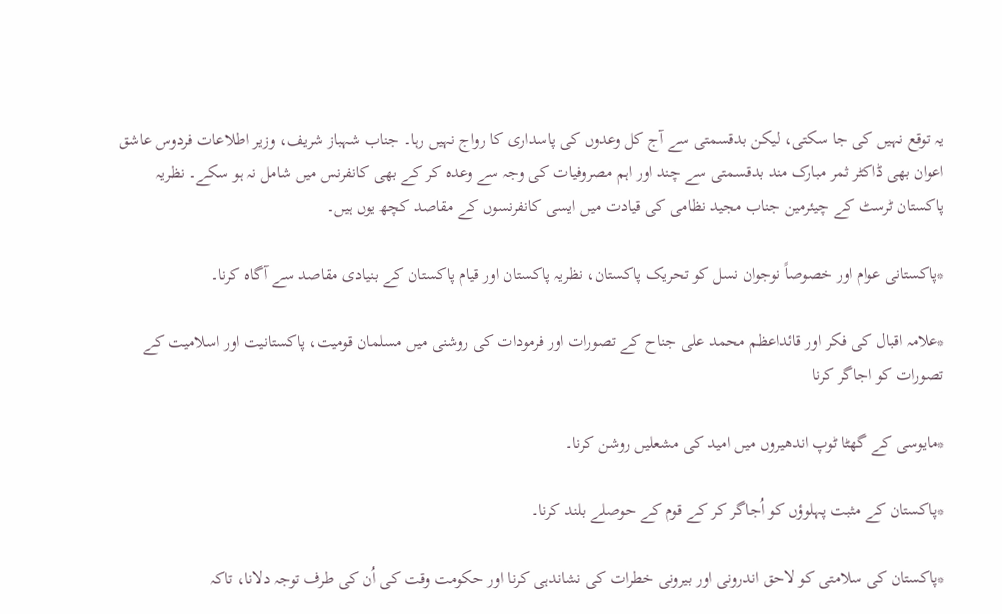یہ توقع نہیں کی جا سکتی، لیکن بدقسمتی سے آج کل وعدوں کی پاسداری کا رواج نہیں رہا۔ جناب شہباز شریف، وزیر اطلاعات فردوس عاشق اعوان بھی ڈاکٹر ثمر مبارک مند بدقسمتی سے چند اور اہم مصروفیات کی وجہ سے وعدہ کر کے بھی کانفرنس میں شامل نہ ہو سکے۔ نظریہ پاکستان ٹرسٹ کے چیئرمین جناب مجید نظامی کی قیادت میں ایسی کانفرنسوں کے مقاصد کچھ یوں ہیں۔

*پاکستانی عوام اور خصوصاً نوجوان نسل کو تحریک پاکستان، نظریہ پاکستان اور قیام پاکستان کے بنیادی مقاصد سے آگاہ کرنا۔

*علامہ اقبال کی فکر اور قائداعظم محمد علی جناح کے تصورات اور فرمودات کی روشنی میں مسلمان قومیت، پاکستانیت اور اسلامیت کے تصورات کو اجاگر کرنا

*مایوسی کے گھٹا ٹوپ اندھیروں میں امید کی مشعلیں روشن کرنا۔

*پاکستان کے مثبت پہلوؤں کو اُجاگر کر کے قوم کے حوصلے بلند کرنا۔

*پاکستان کی سلامتی کو لاحق اندرونی اور بیرونی خطرات کی نشاندہی کرنا اور حکومت وقت کی اُن کی طرف توجہ دلانا، تاکہ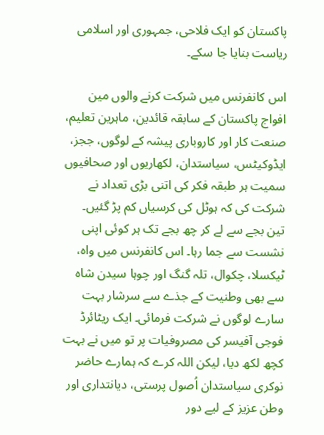پاکستان کو ایک فلاحی، جمہوری اور اسلامی ریاست بنایا جا سکے۔

اس کانفرنس میں شرکت کرنے والوں مین افواج پاکستان کے سابقہ قائدین، ماہرین تعلیم، صنعت کار اور کاروباری پیشہ کے لوگوں، ججز، ایڈوکیٹس، سیاستدان، لکھاریوں اور صحافیوں سمیت ہر طبقہ فکر کی اتنی بڑی تعداد نے شرکت کی کہ ہوٹل کی کرسیاں کم پڑ گئیں۔ تین بجے سے لے کر چھ بجے تک ہر کوئی اپنی نشست سے جما رہا۔ اس کانفرنس میں واہ، ٹیکسلا، چکوال، تلہ گنگ اور چوہا سیدن شاہ سے بھی وطنیت کے جذے سے سرشار بہت سارے لوگوں نے شرکت فرمائی۔ ایک ریٹائرڈ فوجی آفیسر کی مصروفیات پر تو میں نے بہت کچھ لکھ دیا، لیکن اللہ کرے کہ ہمارے حاضر نوکری سیاستدان اُصول پرستی، دیانتداری اور وطن عزیز کے لیے دور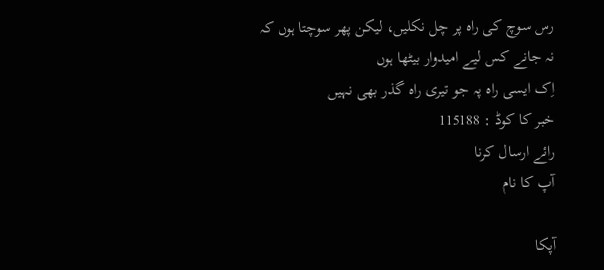رس سوچ کی راہ پر چل نکلیں، لیکن پھر سوچتا ہوں کہ
نہ جانے کس لیے امیدوار بیٹھا ہوں
اِک ایسی راہ پہ جو تیری راہ گذر بھی نہیں
خبر کا کوڈ : 115188
رائے ارسال کرنا
آپ کا نام

آپکا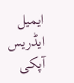ایمیل ایڈریس
آپکی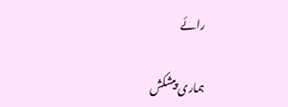رائے

ہماری پیشکش